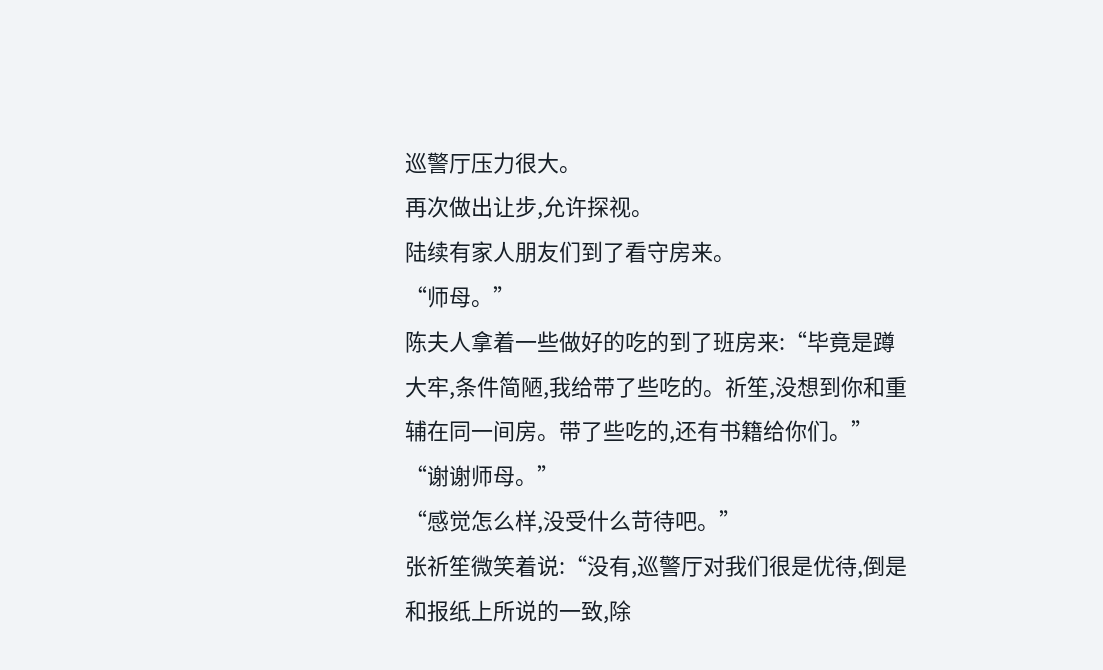巡警厅压力很大。
再次做出让步,允许探视。
陆续有家人朋友们到了看守房来。
“师母。”
陈夫人拿着一些做好的吃的到了班房来:“毕竟是蹲大牢,条件简陋,我给带了些吃的。祈笙,没想到你和重辅在同一间房。带了些吃的,还有书籍给你们。”
“谢谢师母。”
“感觉怎么样,没受什么苛待吧。”
张祈笙微笑着说:“没有,巡警厅对我们很是优待,倒是和报纸上所说的一致,除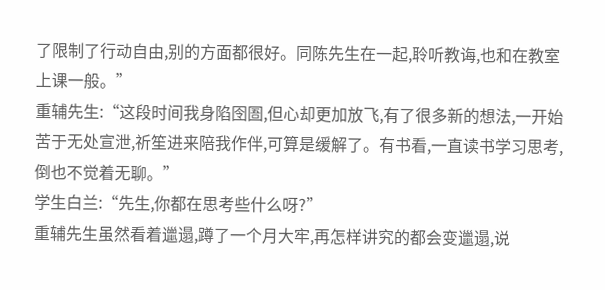了限制了行动自由,别的方面都很好。同陈先生在一起,聆听教诲,也和在教室上课一般。”
重辅先生:“这段时间我身陷囹圄,但心却更加放飞,有了很多新的想法,一开始苦于无处宣泄,祈笙进来陪我作伴,可算是缓解了。有书看,一直读书学习思考,倒也不觉着无聊。”
学生白兰:“先生,你都在思考些什么呀?”
重辅先生虽然看着邋遢,蹲了一个月大牢,再怎样讲究的都会变邋遢,说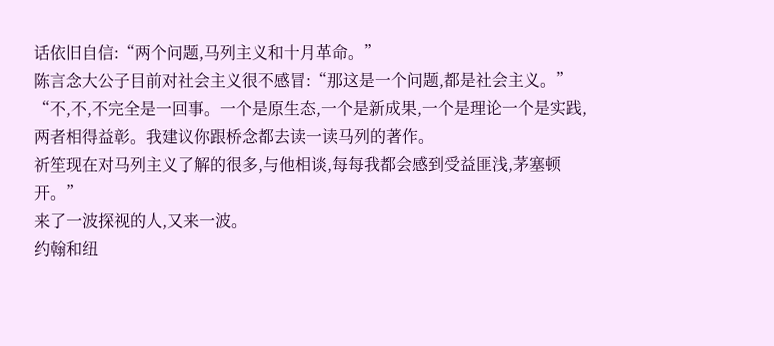话依旧自信:“两个问题,马列主义和十月革命。”
陈言念大公子目前对社会主义很不感冒:“那这是一个问题,都是社会主义。”
“不,不,不完全是一回事。一个是原生态,一个是新成果,一个是理论一个是实践,两者相得益彰。我建议你跟桥念都去读一读马列的著作。
祈笙现在对马列主义了解的很多,与他相谈,每每我都会感到受益匪浅,茅塞顿开。”
来了一波探视的人,又来一波。
约翰和纽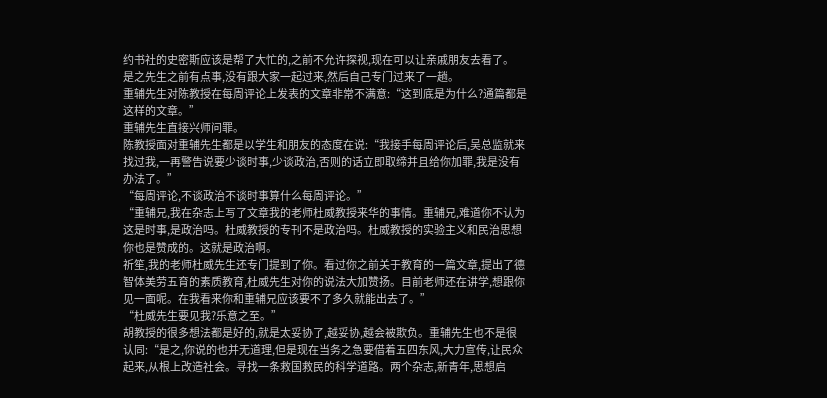约书社的史密斯应该是帮了大忙的,之前不允许探视,现在可以让亲戚朋友去看了。
是之先生之前有点事,没有跟大家一起过来,然后自己专门过来了一趟。
重辅先生对陈教授在每周评论上发表的文章非常不满意:“这到底是为什么?通篇都是这样的文章。”
重辅先生直接兴师问罪。
陈教授面对重辅先生都是以学生和朋友的态度在说:“我接手每周评论后,吴总监就来找过我,一再警告说要少谈时事,少谈政治,否则的话立即取缔并且给你加罪,我是没有办法了。”
“每周评论,不谈政治不谈时事算什么每周评论。”
“重辅兄,我在杂志上写了文章我的老师杜威教授来华的事情。重辅兄,难道你不认为这是时事,是政治吗。杜威教授的专刊不是政治吗。杜威教授的实验主义和民治思想你也是赞成的。这就是政治啊。
祈笙,我的老师杜威先生还专门提到了你。看过你之前关于教育的一篇文章,提出了德智体美劳五育的素质教育,杜威先生对你的说法大加赞扬。目前老师还在讲学,想跟你见一面呢。在我看来你和重辅兄应该要不了多久就能出去了。”
“杜威先生要见我?乐意之至。”
胡教授的很多想法都是好的,就是太妥协了,越妥协,越会被欺负。重辅先生也不是很认同:“是之,你说的也并无道理,但是现在当务之急要借着五四东风,大力宣传,让民众起来,从根上改造社会。寻找一条救国救民的科学道路。两个杂志,新青年,思想启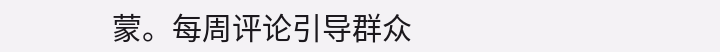蒙。每周评论引导群众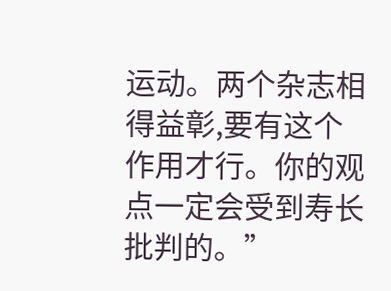运动。两个杂志相得益彰,要有这个作用才行。你的观点一定会受到寿长批判的。”